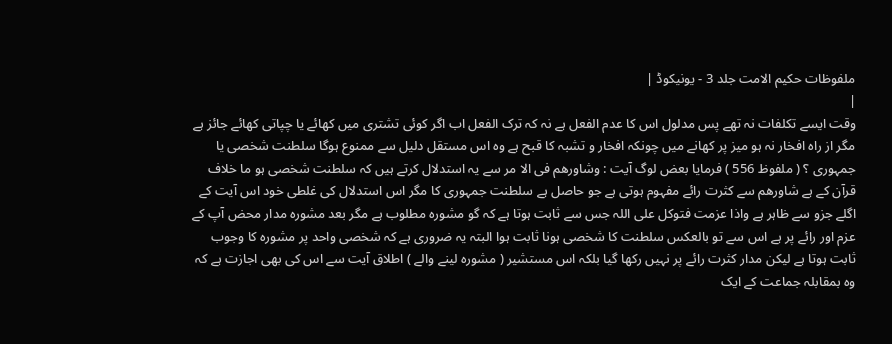ملفوظات حکیم الامت جلد 3 - یونیکوڈ |
|
وقت ایسے تکلفات نہ تھے پس مدلول اس کا عدم الفعل ہے نہ کہ ترک الفعل اب اگر کوئی تشتری میں کھائے یا چپاتی کھائے جائز ہے مگر از راہ افخار نہ ہو میز پر کھانے میں چونکہ افخار و تشبہ کا قبح ہے وہ اس مستقل دلیل سے ممنوع ہوگا سلطنت شخصی یا جمہوری ؟ ( ملفوظ 556 ) فرمایا بعض لوگ آیت : وشاورھم فی الا مر سے یہ استدلال کرتے ہیں کہ سلطنت شخصی ہو ما خلاف قرآن کے ہے شاورھم سے کثرت رائے مفہوم ہوتی ہے جو حاصل ہے سلطنت جمہوری کا مگر اس استدلال کی غلطی خود اس آیت کے اگلے جزو سے ظاہر ہے واذا عزمت فتوکل علی اللہ جس سے ثابت ہوتا ہے کہ گو مشورہ مطلوب ہے مگر بعد مشورہ مدار محض آپ کے عزم اور رائے پر ہے اس سے تو بالعکس سلطنت کا شخصی ہونا ثابت ہوا البتہ یہ ضروری ہے کہ شخصی واحد پر مشورہ کا وجوب ثابت ہوتا ہے لیکن مدار کثرت رائے پر نہیں رکھا گیا بلکہ اس مستشیر ( مشورہ لینے والے ) اطلاق آیت سے اس کی بھی اجازت ہے کہ وہ بمقابلہ جماعت کے ایک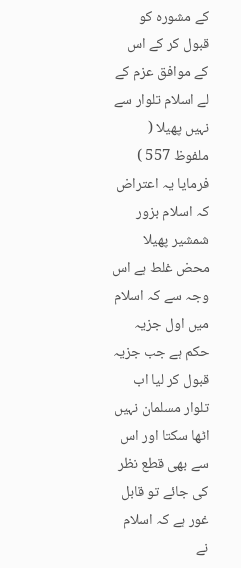کے مشورہ کو قبول کر کے اس کے موافق عزم کے لے اسلام تلوار سے نہیں پھیلا ( ملفوظ 557 ) فرمایا یہ اعتراض کہ اسلام بزور شمشیر پھیلا محض غلط ہے اس وجہ سے کہ اسلام میں اول جزیہ حکم ہے جب جزیہ قبول کر لیا اب تلوار مسلمان نہیں اٹھا سکتا اور اس سے بھی قطع نظر کی جائے تو قابل غور ہے کہ اسلام نے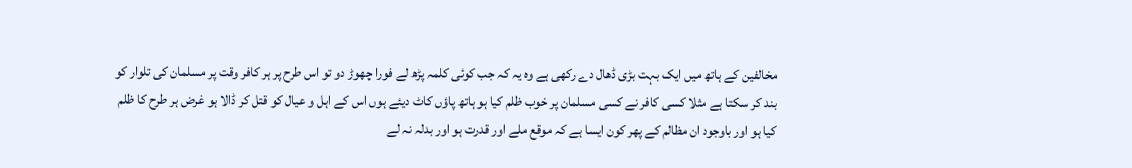مخالفین کے ہاتھ میں ایک بہت بڑی ڈھال دے رکھی ہے وہ یہ کہ جب کوئی کلمہ پڑھ لے فورا چھوڑ دو تو اس طرح پر ہر کافر وقت پر مسلمان کی تلوار کو بند کر سکتا ہے مثلا کسی کافر نے کسی مسلمان پر خوب ظلم کیا ہو ہاتھ پاؤں کاٹ دیئے ہوں اس کے اہل و عیال کو قتل کر ڈالا ہو غرض ہر طرح کا ظلم کیا ہو اور باوجود ان مظالم کے پھر کون ایسا ہے کہ موقع ملے اور قدرت ہو اور بدلہ نہ لے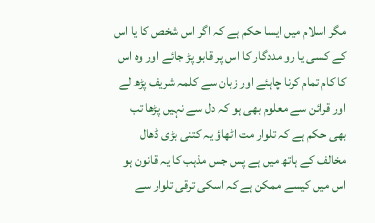مگر اسلام میں ایسا حکم ہے کہ اگر اس شخص کا یا اس کے کسی یا رو مددگار کا اس پر قابو پڑ جائے اور وہ اس کا کام تمام کرنا چاہئے اور زبان سے کلمہ شریف پڑھ لے اور قرائن سے معلوم بھی ہو کہ دل سے نہیں پڑھا تب بھی حکم ہے کہ تلوار مت اٹھاؤ یہ کتنی بڑی ڈھال مخالف کے ہاتھ میں ہے پس جس مذہب کا یہ قانون ہو اس میں کیسے ممکن ہے کہ اسکی ترقی تلوار سے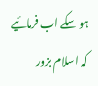ہو سکے اب فرمائیے کہ اسلام بزور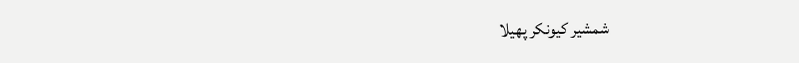شمشیر کیونکر پھیلا